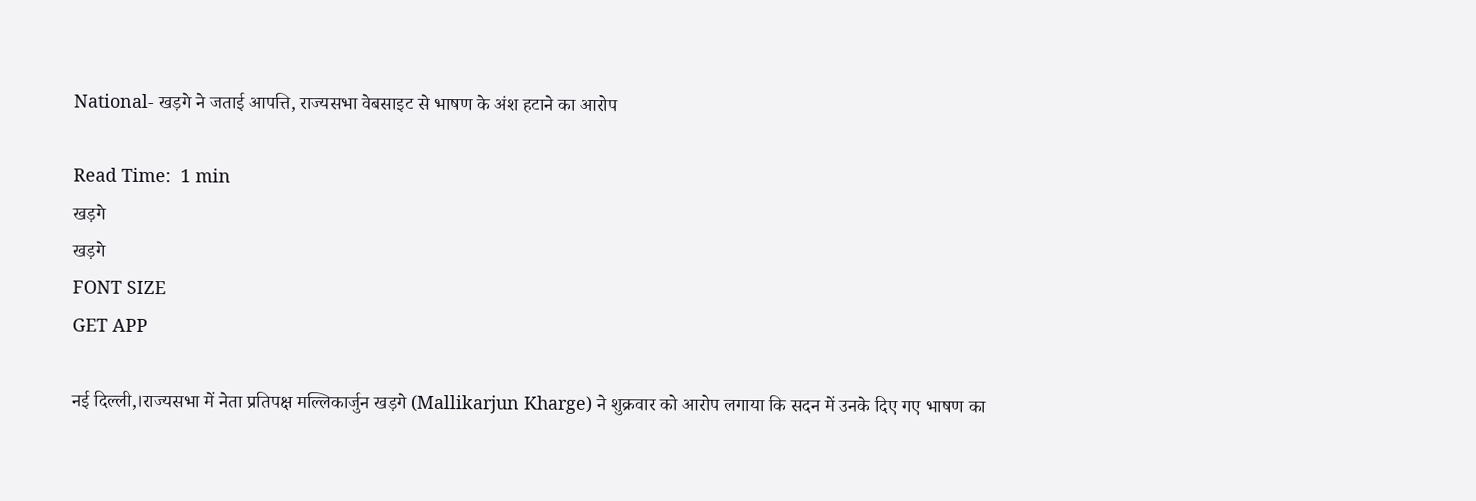National- खड़गे ने जताई आपत्ति, राज्यसभा वेबसाइट से भाषण के अंश हटाने का आरोप

Read Time:  1 min
खड़गे
खड़गे
FONT SIZE
GET APP

नई दिल्ली,।राज्यसभा में नेता प्रतिपक्ष मल्लिकार्जुन खड़गे (Mallikarjun Kharge) ने शुक्रवार को आरोप लगाया कि सदन में उनके दिए गए भाषण का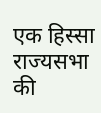एक हिस्सा राज्यसभा की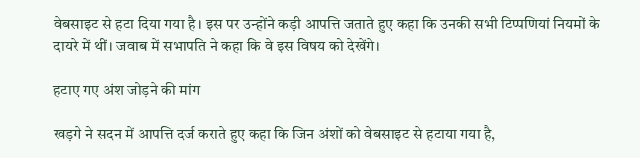वेबसाइट से हटा दिया गया है। इस पर उन्होंने कड़ी आपत्ति जताते हुए कहा कि उनकी सभी टिप्पणियां नियमों के दायरे में थीं। जवाब में सभापति ने कहा कि वे इस विषय को देखेंगे।

हटाए गए अंश जोड़ने की मांग

खड़गे ने सदन में आपत्ति दर्ज कराते हुए कहा कि जिन अंशों को वेबसाइट से हटाया गया है,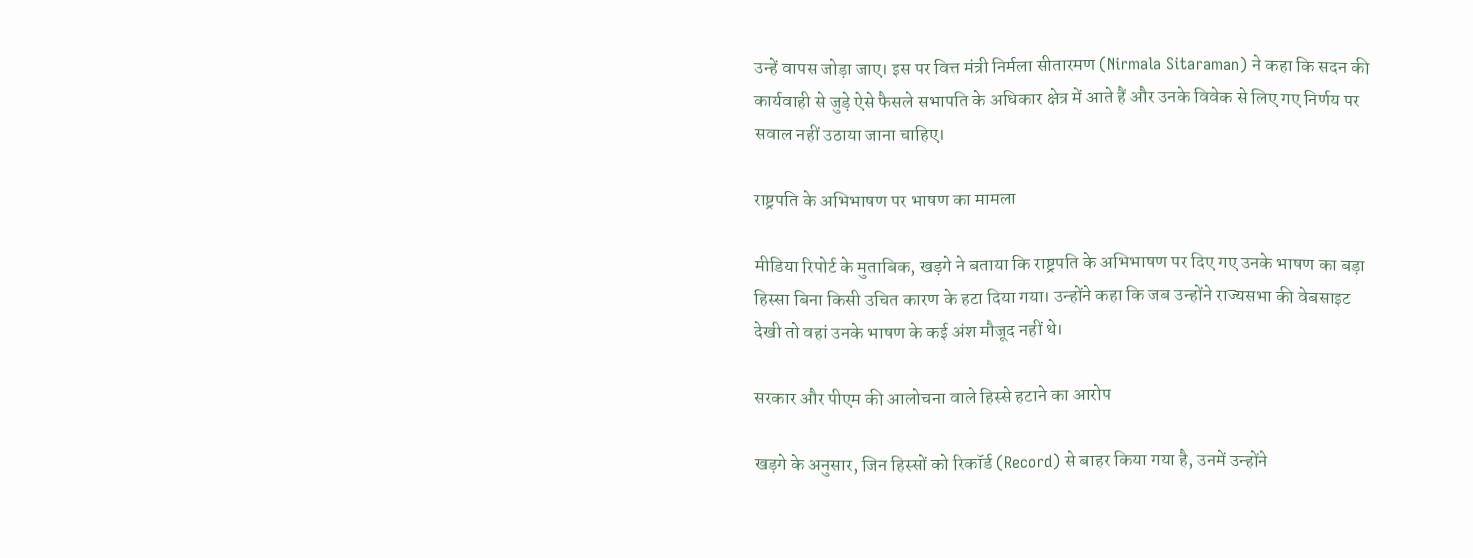उन्हें वापस जोड़ा जाए। इस पर वित्त मंत्री निर्मला सीतारमण (Nirmala Sitaraman) ने कहा कि सदन की कार्यवाही से जुड़े ऐसे फैसले सभापति के अधिकार क्षेत्र में आते हैं और उनके विवेक से लिए गए निर्णय पर सवाल नहीं उठाया जाना चाहिए।

राष्ट्रपति के अभिभाषण पर भाषण का मामला

मीडिया रिपोर्ट के मुताबिक, खड़गे ने बताया कि राष्ट्रपति के अभिभाषण पर दिए गए उनके भाषण का बड़ा हिस्सा बिना किसी उचित कारण के हटा दिया गया। उन्होंने कहा कि जब उन्होंने राज्यसभा की वेबसाइट देखी तो वहां उनके भाषण के कई अंश मौजूद नहीं थे।

सरकार और पीएम की आलोचना वाले हिस्से हटाने का आरोप

खड़गे के अनुसार, जिन हिस्सों को रिकॉर्ड (Record) से बाहर किया गया है, उनमें उन्होंने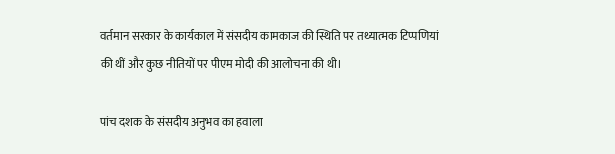वर्तमान सरकार के कार्यकाल में संसदीय कामकाज की स्थिति पर तथ्यात्मक टिप्पणियां की थीं और कुछ नीतियों पर पीएम मोदी की आलोचना की थी।

पांच दशक के संसदीय अनुभव का हवाला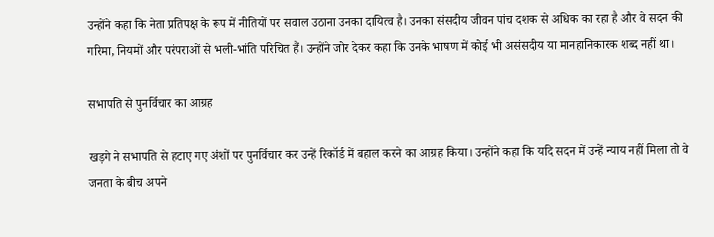उन्होंने कहा कि नेता प्रतिपक्ष के रूप में नीतियों पर सवाल उठाना उनका दायित्व है। उनका संसदीय जीवन पांच दशक से अधिक का रहा है और वे सदन की गरिमा, नियमों और परंपराओं से भली-भांति परिचित हैं। उन्होंने जोर देकर कहा कि उनके भाषण में कोई भी असंसदीय या मानहानिकारक शब्द नहीं था।

सभापति से पुनर्विचार का आग्रह

खड़गे ने सभापति से हटाए गए अंशों पर पुनर्विचार कर उन्हें रिकॉर्ड में बहाल करने का आग्रह किया। उन्होंने कहा कि यदि सदन में उन्हें न्याय नहीं मिला तो वे जनता के बीच अपने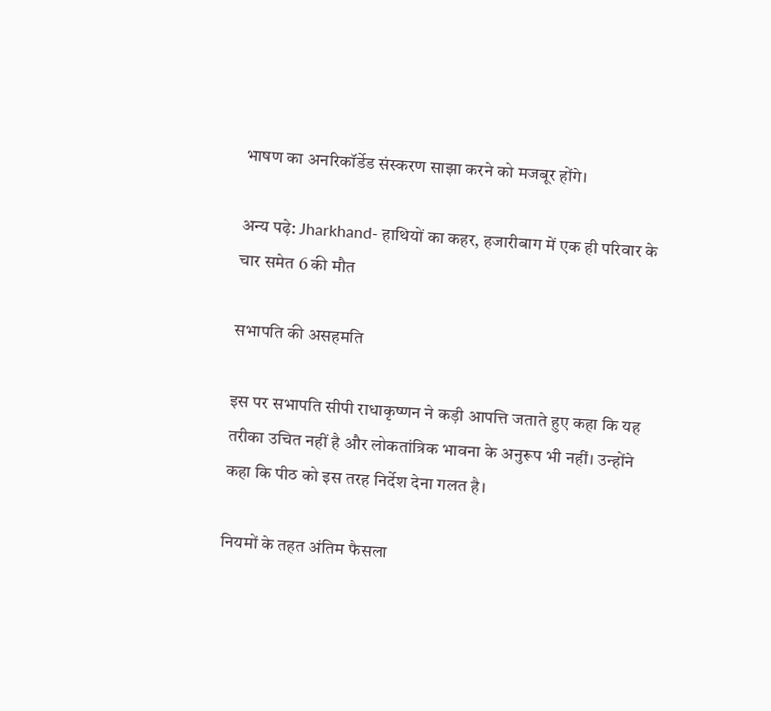भाषण का अनरिकॉर्डेड संस्करण साझा करने को मजबूर होंगे।

अन्य पढ़े: Jharkhand- हाथियों का कहर, हजारीबाग में एक ही परिवार के चार समेत 6 की मौत

सभापति की असहमति

इस पर सभापति सीपी राधाकृष्णन ने कड़ी आपत्ति जताते हुए कहा कि यह तरीका उचित नहीं है और लोकतांत्रिक भावना के अनुरूप भी नहीं। उन्होंने कहा कि पीठ को इस तरह निर्देश देना गलत है।

नियमों के तहत अंतिम फैसला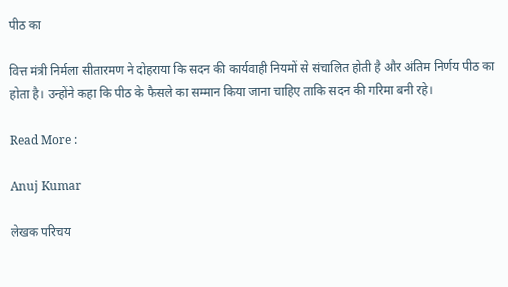पीठ का

वित्त मंत्री निर्मला सीतारमण ने दोहराया कि सदन की कार्यवाही नियमों से संचालित होती है और अंतिम निर्णय पीठ का होता है। उन्होंने कहा कि पीठ के फैसले का सम्मान किया जाना चाहिए ताकि सदन की गरिमा बनी रहे।

Read More :

Anuj Kumar

लेखक परिचय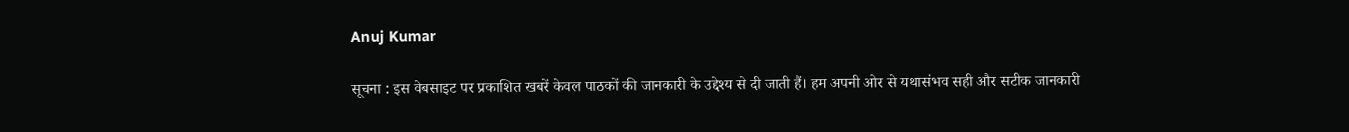Anuj Kumar

सूचना : इस वेबसाइट पर प्रकाशित खबरें केवल पाठकों की जानकारी के उद्देश्य से दी जाती हैं। हम अपनी ओर से यथासंभव सही और सटीक जानकारी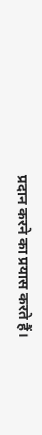प्रदान करने का प्रयास करते हैं।